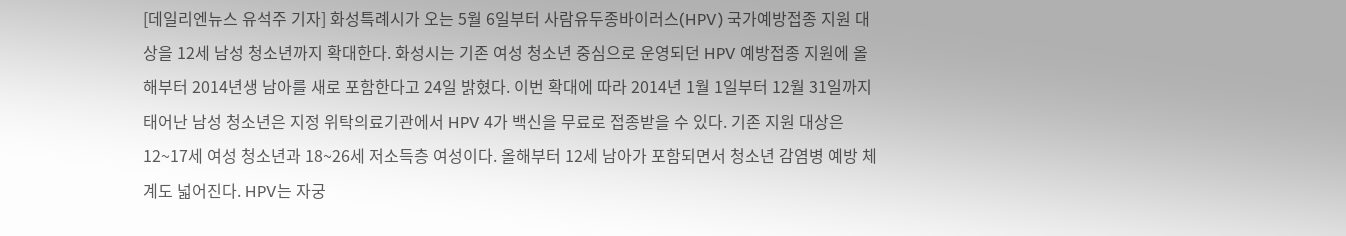[데일리엔뉴스 유석주 기자] 화성특례시가 오는 5월 6일부터 사람유두종바이러스(HPV) 국가예방접종 지원 대상을 12세 남성 청소년까지 확대한다. 화성시는 기존 여성 청소년 중심으로 운영되던 HPV 예방접종 지원에 올해부터 2014년생 남아를 새로 포함한다고 24일 밝혔다. 이번 확대에 따라 2014년 1월 1일부터 12월 31일까지 태어난 남성 청소년은 지정 위탁의료기관에서 HPV 4가 백신을 무료로 접종받을 수 있다. 기존 지원 대상은 12~17세 여성 청소년과 18~26세 저소득층 여성이다. 올해부터 12세 남아가 포함되면서 청소년 감염병 예방 체계도 넓어진다. HPV는 자궁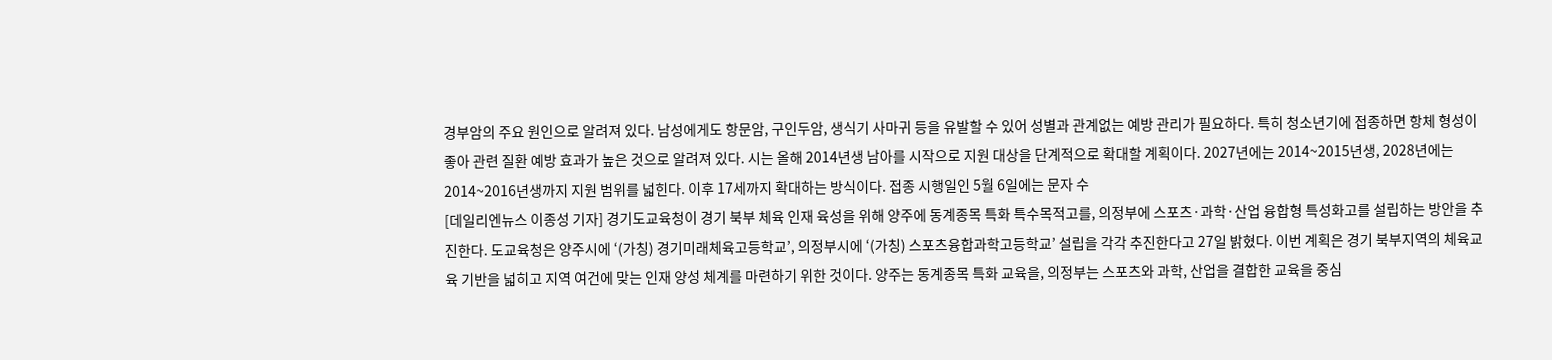경부암의 주요 원인으로 알려져 있다. 남성에게도 항문암, 구인두암, 생식기 사마귀 등을 유발할 수 있어 성별과 관계없는 예방 관리가 필요하다. 특히 청소년기에 접종하면 항체 형성이 좋아 관련 질환 예방 효과가 높은 것으로 알려져 있다. 시는 올해 2014년생 남아를 시작으로 지원 대상을 단계적으로 확대할 계획이다. 2027년에는 2014~2015년생, 2028년에는 2014~2016년생까지 지원 범위를 넓힌다. 이후 17세까지 확대하는 방식이다. 접종 시행일인 5월 6일에는 문자 수
[데일리엔뉴스 이종성 기자] 경기도교육청이 경기 북부 체육 인재 육성을 위해 양주에 동계종목 특화 특수목적고를, 의정부에 스포츠·과학·산업 융합형 특성화고를 설립하는 방안을 추진한다. 도교육청은 양주시에 ‘(가칭) 경기미래체육고등학교’, 의정부시에 ‘(가칭) 스포츠융합과학고등학교’ 설립을 각각 추진한다고 27일 밝혔다. 이번 계획은 경기 북부지역의 체육교육 기반을 넓히고 지역 여건에 맞는 인재 양성 체계를 마련하기 위한 것이다. 양주는 동계종목 특화 교육을, 의정부는 스포츠와 과학, 산업을 결합한 교육을 중심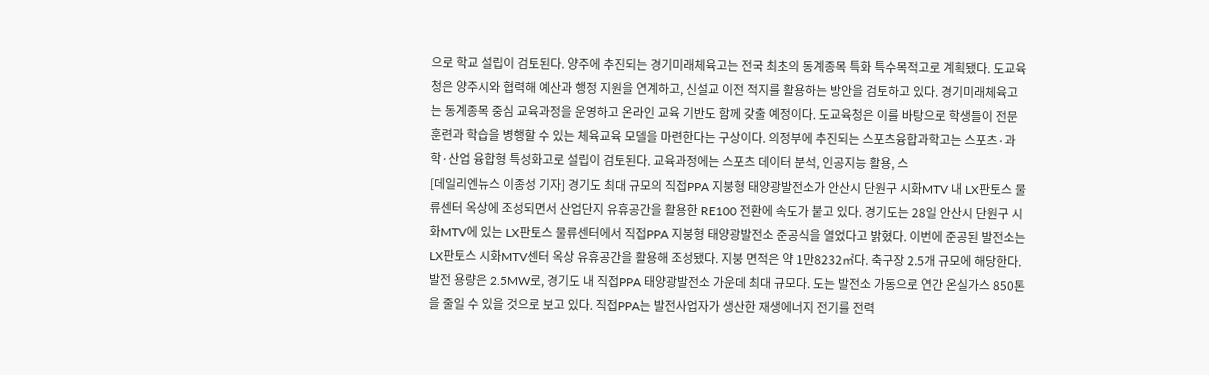으로 학교 설립이 검토된다. 양주에 추진되는 경기미래체육고는 전국 최초의 동계종목 특화 특수목적고로 계획됐다. 도교육청은 양주시와 협력해 예산과 행정 지원을 연계하고, 신설교 이전 적지를 활용하는 방안을 검토하고 있다. 경기미래체육고는 동계종목 중심 교육과정을 운영하고 온라인 교육 기반도 함께 갖출 예정이다. 도교육청은 이를 바탕으로 학생들이 전문 훈련과 학습을 병행할 수 있는 체육교육 모델을 마련한다는 구상이다. 의정부에 추진되는 스포츠융합과학고는 스포츠·과학·산업 융합형 특성화고로 설립이 검토된다. 교육과정에는 스포츠 데이터 분석, 인공지능 활용, 스
[데일리엔뉴스 이종성 기자] 경기도 최대 규모의 직접PPA 지붕형 태양광발전소가 안산시 단원구 시화MTV 내 LX판토스 물류센터 옥상에 조성되면서 산업단지 유휴공간을 활용한 RE100 전환에 속도가 붙고 있다. 경기도는 28일 안산시 단원구 시화MTV에 있는 LX판토스 물류센터에서 직접PPA 지붕형 태양광발전소 준공식을 열었다고 밝혔다. 이번에 준공된 발전소는 LX판토스 시화MTV센터 옥상 유휴공간을 활용해 조성됐다. 지붕 면적은 약 1만8232㎡다. 축구장 2.5개 규모에 해당한다. 발전 용량은 2.5MW로, 경기도 내 직접PPA 태양광발전소 가운데 최대 규모다. 도는 발전소 가동으로 연간 온실가스 850톤을 줄일 수 있을 것으로 보고 있다. 직접PPA는 발전사업자가 생산한 재생에너지 전기를 전력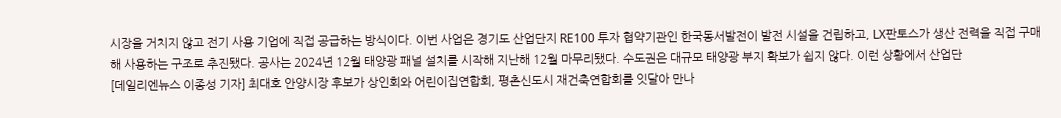시장을 거치지 않고 전기 사용 기업에 직접 공급하는 방식이다. 이번 사업은 경기도 산업단지 RE100 투자 협약기관인 한국동서발전이 발전 시설을 건립하고, LX판토스가 생산 전력을 직접 구매해 사용하는 구조로 추진됐다. 공사는 2024년 12월 태양광 패널 설치를 시작해 지난해 12월 마무리됐다. 수도권은 대규모 태양광 부지 확보가 쉽지 않다. 이런 상황에서 산업단
[데일리엔뉴스 이종성 기자] 최대호 안양시장 후보가 상인회와 어린이집연합회, 평촌신도시 재건축연합회를 잇달아 만나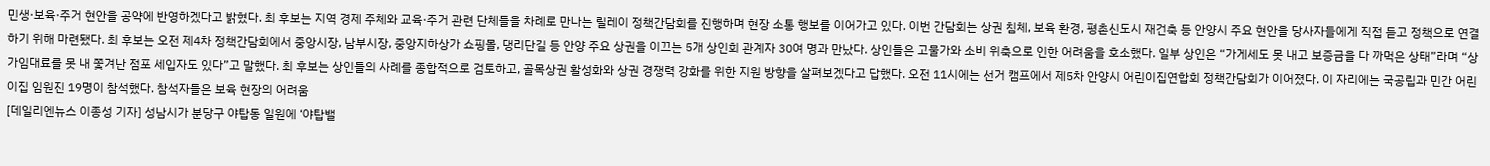민생·보육·주거 현안을 공약에 반영하겠다고 밝혔다. 최 후보는 지역 경제 주체와 교육·주거 관련 단체들을 차례로 만나는 릴레이 정책간담회를 진행하며 현장 소통 행보를 이어가고 있다. 이번 간담회는 상권 침체, 보육 환경, 평촌신도시 재건축 등 안양시 주요 현안을 당사자들에게 직접 듣고 정책으로 연결하기 위해 마련됐다. 최 후보는 오전 제4차 정책간담회에서 중앙시장, 남부시장, 중앙지하상가 쇼핑몰, 댕리단길 등 안양 주요 상권을 이끄는 5개 상인회 관계자 30여 명과 만났다. 상인들은 고물가와 소비 위축으로 인한 어려움을 호소했다. 일부 상인은 “가게세도 못 내고 보증금을 다 까먹은 상태”라며 “상가임대료를 못 내 쫓겨난 점포 세입자도 있다”고 말했다. 최 후보는 상인들의 사례를 종합적으로 검토하고, 골목상권 활성화와 상권 경쟁력 강화를 위한 지원 방향을 살펴보겠다고 답했다. 오전 11시에는 선거 캠프에서 제5차 안양시 어린이집연합회 정책간담회가 이어졌다. 이 자리에는 국공립과 민간 어린이집 임원진 19명이 참석했다. 참석자들은 보육 현장의 어려움
[데일리엔뉴스 이종성 기자] 성남시가 분당구 야탑동 일원에 ‘야탑밸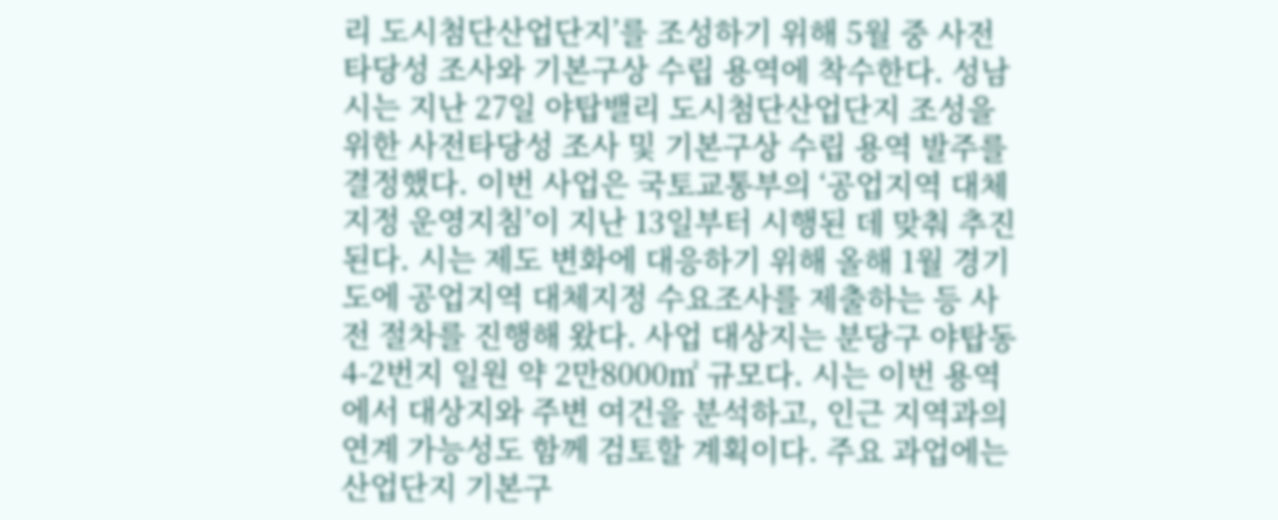리 도시첨단산업단지’를 조성하기 위해 5월 중 사전타당성 조사와 기본구상 수립 용역에 착수한다. 성남시는 지난 27일 야탑밸리 도시첨단산업단지 조성을 위한 사전타당성 조사 및 기본구상 수립 용역 발주를 결정했다. 이번 사업은 국토교통부의 ‘공업지역 대체지정 운영지침’이 지난 13일부터 시행된 데 맞춰 추진된다. 시는 제도 변화에 대응하기 위해 올해 1월 경기도에 공업지역 대체지정 수요조사를 제출하는 등 사전 절차를 진행해 왔다. 사업 대상지는 분당구 야탑동 4-2번지 일원 약 2만8000㎡ 규모다. 시는 이번 용역에서 대상지와 주변 여건을 분석하고, 인근 지역과의 연계 가능성도 함께 검토할 계획이다. 주요 과업에는 산업단지 기본구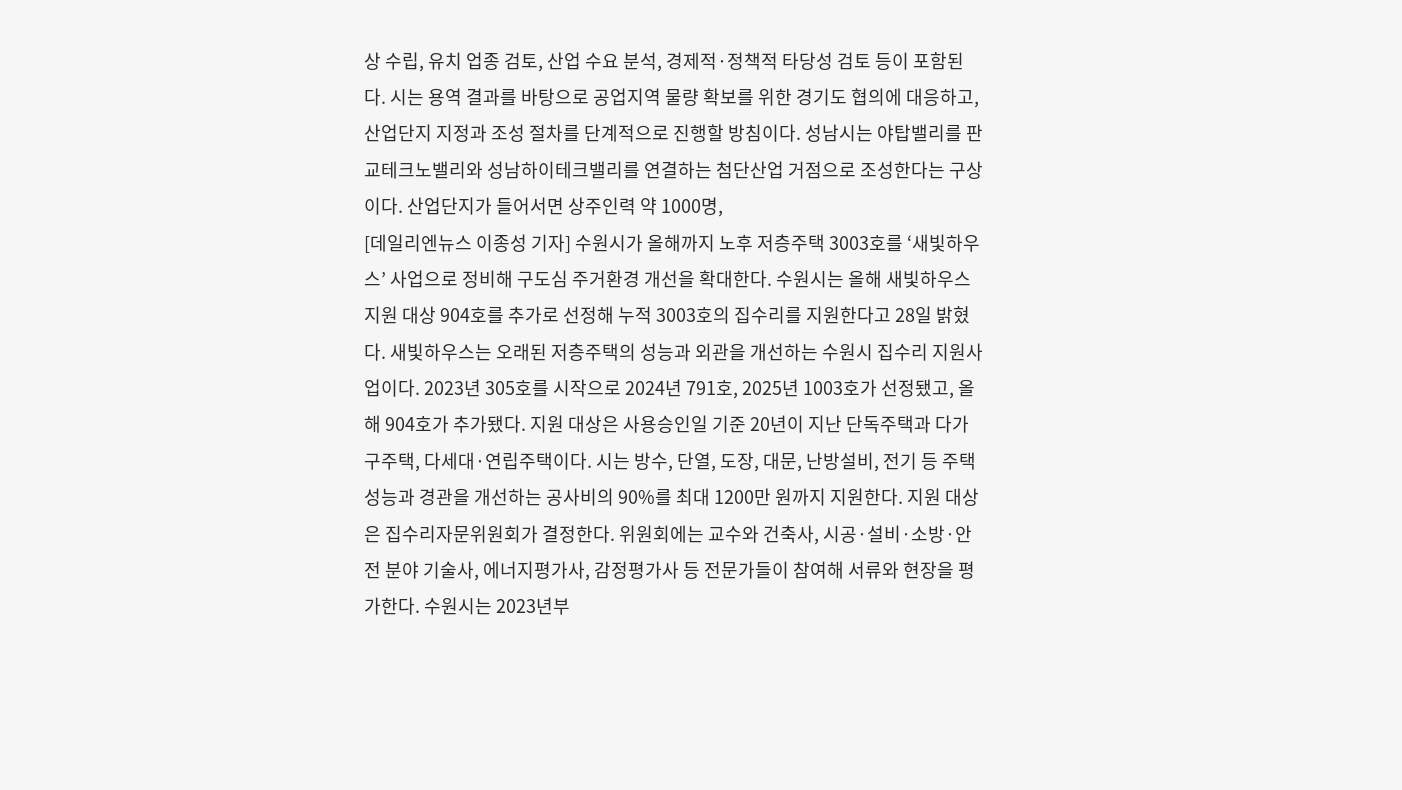상 수립, 유치 업종 검토, 산업 수요 분석, 경제적·정책적 타당성 검토 등이 포함된다. 시는 용역 결과를 바탕으로 공업지역 물량 확보를 위한 경기도 협의에 대응하고, 산업단지 지정과 조성 절차를 단계적으로 진행할 방침이다. 성남시는 야탑밸리를 판교테크노밸리와 성남하이테크밸리를 연결하는 첨단산업 거점으로 조성한다는 구상이다. 산업단지가 들어서면 상주인력 약 1000명,
[데일리엔뉴스 이종성 기자] 수원시가 올해까지 노후 저층주택 3003호를 ‘새빛하우스’ 사업으로 정비해 구도심 주거환경 개선을 확대한다. 수원시는 올해 새빛하우스 지원 대상 904호를 추가로 선정해 누적 3003호의 집수리를 지원한다고 28일 밝혔다. 새빛하우스는 오래된 저층주택의 성능과 외관을 개선하는 수원시 집수리 지원사업이다. 2023년 305호를 시작으로 2024년 791호, 2025년 1003호가 선정됐고, 올해 904호가 추가됐다. 지원 대상은 사용승인일 기준 20년이 지난 단독주택과 다가구주택, 다세대·연립주택이다. 시는 방수, 단열, 도장, 대문, 난방설비, 전기 등 주택 성능과 경관을 개선하는 공사비의 90%를 최대 1200만 원까지 지원한다. 지원 대상은 집수리자문위원회가 결정한다. 위원회에는 교수와 건축사, 시공·설비·소방·안전 분야 기술사, 에너지평가사, 감정평가사 등 전문가들이 참여해 서류와 현장을 평가한다. 수원시는 2023년부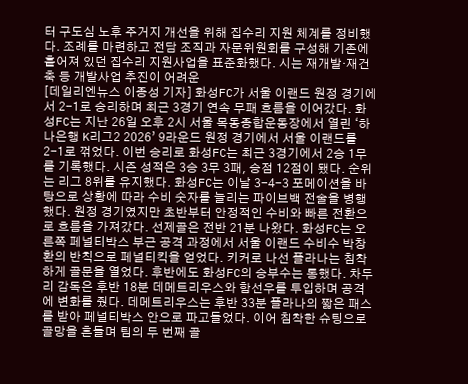터 구도심 노후 주거지 개선을 위해 집수리 지원 체계를 정비했다. 조례를 마련하고 전담 조직과 자문위원회를 구성해 기존에 흩어져 있던 집수리 지원사업을 표준화했다. 시는 재개발·재건축 등 개발사업 추진이 어려운
[데일리엔뉴스 이종성 기자] 화성FC가 서울 이랜드 원정 경기에서 2-1로 승리하며 최근 3경기 연속 무패 흐름을 이어갔다. 화성FC는 지난 26일 오후 2시 서울 목동종합운동장에서 열린 ‘하나은행 K리그2 2026’ 9라운드 원정 경기에서 서울 이랜드를 2-1로 꺾었다. 이번 승리로 화성FC는 최근 3경기에서 2승 1무를 기록했다. 시즌 성적은 3승 3무 3패, 승점 12점이 됐다. 순위는 리그 8위를 유지했다. 화성FC는 이날 3-4-3 포메이션을 바탕으로 상황에 따라 수비 숫자를 늘리는 파이브백 전술을 병행했다. 원정 경기였지만 초반부터 안정적인 수비와 빠른 전환으로 흐름을 가져갔다. 선제골은 전반 21분 나왔다. 화성FC는 오른쪽 페널티박스 부근 공격 과정에서 서울 이랜드 수비수 박창환의 반칙으로 페널티킥을 얻었다. 키커로 나선 플라나는 침착하게 골문을 열었다. 후반에도 화성FC의 승부수는 통했다. 차두리 감독은 후반 18분 데메트리우스와 함선우를 투입하며 공격에 변화를 줬다. 데메트리우스는 후반 33분 플라나의 짧은 패스를 받아 페널티박스 안으로 파고들었다. 이어 침착한 슈팅으로 골망을 흔들며 팀의 두 번째 골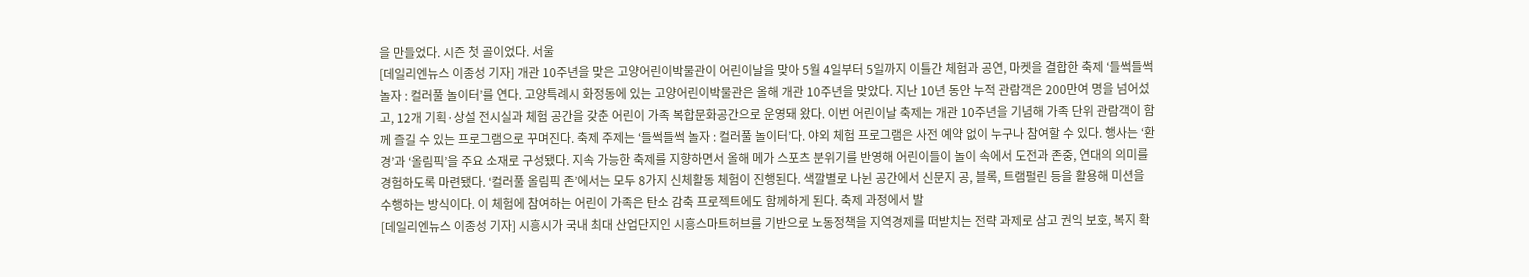을 만들었다. 시즌 첫 골이었다. 서울
[데일리엔뉴스 이종성 기자] 개관 10주년을 맞은 고양어린이박물관이 어린이날을 맞아 5월 4일부터 5일까지 이틀간 체험과 공연, 마켓을 결합한 축제 ‘들썩들썩 놀자 : 컬러풀 놀이터’를 연다. 고양특례시 화정동에 있는 고양어린이박물관은 올해 개관 10주년을 맞았다. 지난 10년 동안 누적 관람객은 200만여 명을 넘어섰고, 12개 기획·상설 전시실과 체험 공간을 갖춘 어린이 가족 복합문화공간으로 운영돼 왔다. 이번 어린이날 축제는 개관 10주년을 기념해 가족 단위 관람객이 함께 즐길 수 있는 프로그램으로 꾸며진다. 축제 주제는 ‘들썩들썩 놀자 : 컬러풀 놀이터’다. 야외 체험 프로그램은 사전 예약 없이 누구나 참여할 수 있다. 행사는 ‘환경’과 ‘올림픽’을 주요 소재로 구성됐다. 지속 가능한 축제를 지향하면서 올해 메가 스포츠 분위기를 반영해 어린이들이 놀이 속에서 도전과 존중, 연대의 의미를 경험하도록 마련됐다. ‘컬러풀 올림픽 존’에서는 모두 8가지 신체활동 체험이 진행된다. 색깔별로 나뉜 공간에서 신문지 공, 블록, 트램펄린 등을 활용해 미션을 수행하는 방식이다. 이 체험에 참여하는 어린이 가족은 탄소 감축 프로젝트에도 함께하게 된다. 축제 과정에서 발
[데일리엔뉴스 이종성 기자] 시흥시가 국내 최대 산업단지인 시흥스마트허브를 기반으로 노동정책을 지역경제를 떠받치는 전략 과제로 삼고 권익 보호, 복지 확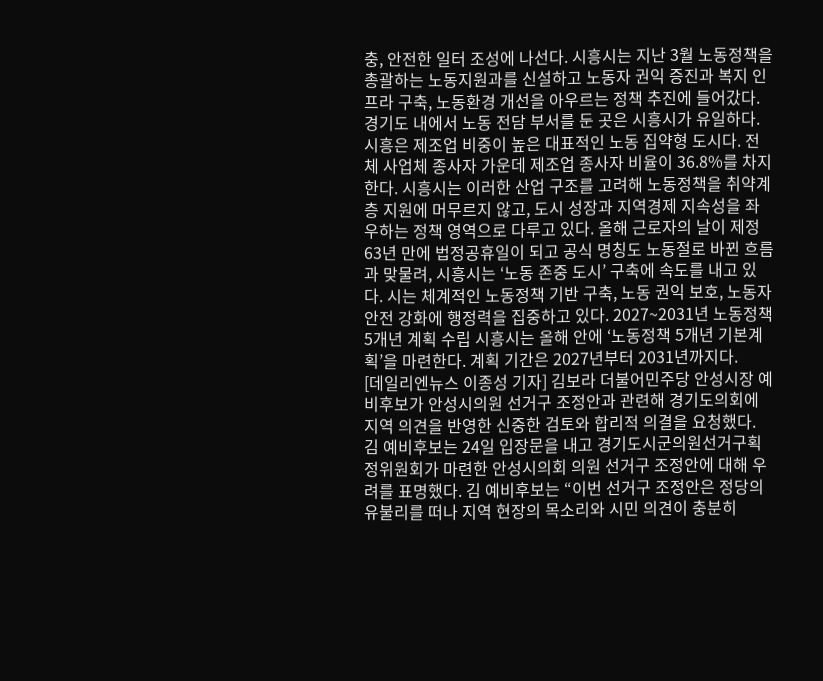충, 안전한 일터 조성에 나선다. 시흥시는 지난 3월 노동정책을 총괄하는 노동지원과를 신설하고 노동자 권익 증진과 복지 인프라 구축, 노동환경 개선을 아우르는 정책 추진에 들어갔다. 경기도 내에서 노동 전담 부서를 둔 곳은 시흥시가 유일하다. 시흥은 제조업 비중이 높은 대표적인 노동 집약형 도시다. 전체 사업체 종사자 가운데 제조업 종사자 비율이 36.8%를 차지한다. 시흥시는 이러한 산업 구조를 고려해 노동정책을 취약계층 지원에 머무르지 않고, 도시 성장과 지역경제 지속성을 좌우하는 정책 영역으로 다루고 있다. 올해 근로자의 날이 제정 63년 만에 법정공휴일이 되고 공식 명칭도 노동절로 바뀐 흐름과 맞물려, 시흥시는 ‘노동 존중 도시’ 구축에 속도를 내고 있다. 시는 체계적인 노동정책 기반 구축, 노동 권익 보호, 노동자 안전 강화에 행정력을 집중하고 있다. 2027~2031년 노동정책 5개년 계획 수립 시흥시는 올해 안에 ‘노동정책 5개년 기본계획’을 마련한다. 계획 기간은 2027년부터 2031년까지다.
[데일리엔뉴스 이종성 기자] 김보라 더불어민주당 안성시장 예비후보가 안성시의원 선거구 조정안과 관련해 경기도의회에 지역 의견을 반영한 신중한 검토와 합리적 의결을 요청했다. 김 예비후보는 24일 입장문을 내고 경기도시군의원선거구획정위원회가 마련한 안성시의회 의원 선거구 조정안에 대해 우려를 표명했다. 김 예비후보는 “이번 선거구 조정안은 정당의 유불리를 떠나 지역 현장의 목소리와 시민 의견이 충분히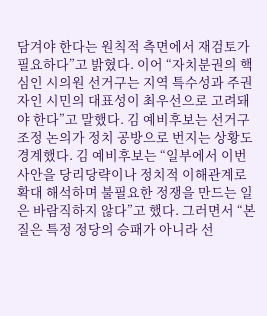담겨야 한다는 원칙적 측면에서 재검토가 필요하다”고 밝혔다. 이어 “자치분권의 핵심인 시의원 선거구는 지역 특수성과 주권자인 시민의 대표성이 최우선으로 고려돼야 한다”고 말했다. 김 예비후보는 선거구 조정 논의가 정치 공방으로 번지는 상황도 경계했다. 김 예비후보는 “일부에서 이번 사안을 당리당략이나 정치적 이해관계로 확대 해석하며 불필요한 정쟁을 만드는 일은 바람직하지 않다”고 했다. 그러면서 “본질은 특정 정당의 승패가 아니라 선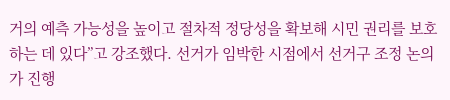거의 예측 가능성을 높이고 절차적 정당성을 확보해 시민 권리를 보호하는 데 있다”고 강조했다. 선거가 임박한 시점에서 선거구 조정 논의가 진행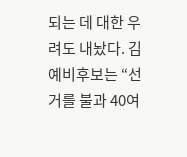되는 데 대한 우려도 내놨다. 김 예비후보는 “선거를 불과 40여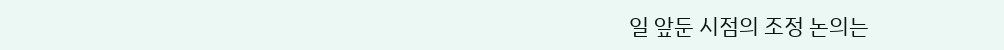일 앞둔 시점의 조정 논의는